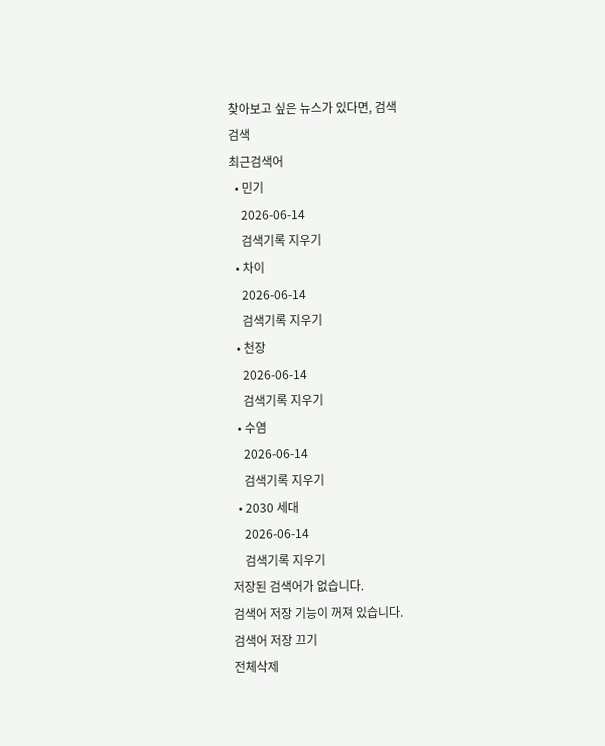찾아보고 싶은 뉴스가 있다면, 검색
검색
최근검색어
  • 민기
    2026-06-14
    검색기록 지우기
  • 차이
    2026-06-14
    검색기록 지우기
  • 천장
    2026-06-14
    검색기록 지우기
  • 수염
    2026-06-14
    검색기록 지우기
  • 2030 세대
    2026-06-14
    검색기록 지우기
저장된 검색어가 없습니다.
검색어 저장 기능이 꺼져 있습니다.
검색어 저장 끄기
전체삭제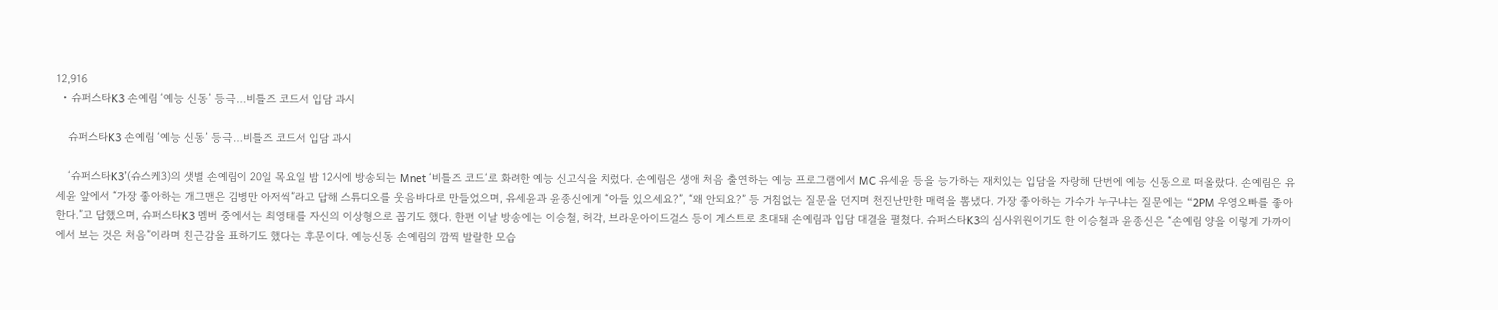12,916
  • 슈퍼스타K3 손예림 ‘예능 신동’ 등극…비틀즈 코드서 입담 과시

    슈퍼스타K3 손예림 ‘예능 신동’ 등극…비틀즈 코드서 입담 과시

    ‘슈퍼스타K3’(슈스케3)의 샛별 손예림이 20일 목요일 밤 12시에 방송되는 Mnet ‘비틀즈 코드‘로 화려한 예능 신고식을 치렀다. 손예림은 생애 처음 출연하는 예능 프로그램에서 MC 유세윤 등을 능가하는 재치있는 입담을 자랑해 단번에 예능 신동으로 떠올랐다. 손예림은 유세윤 앞에서 “가장 좋아하는 개그맨은 김병만 아저씩”라고 답해 스튜디오를 웃음바다로 만들었으며, 유세윤과 윤종신에게 “아들 있으세요?”, “왜 안되요?” 등 거침없는 질문을 던지며 천진난만한 매력을 뽐냈다. 가장 좋아하는 가수가 누구냐는 질문에는 “2PM 우영오빠를 좋아한다.”고 답했으며, 슈퍼스타K3 멤버 중에서는 최영태를 자신의 이상형으로 꼽기도 했다. 한편 이날 방송에는 이승철, 허각, 브라운아이드걸스 등이 게스트로 초대돼 손예림과 입담 대결을 펼쳤다. 슈퍼스타K3의 심사위원이기도 한 이승철과 윤종신은 “손예림 양을 이렇게 가까이에서 보는 것은 처음”이라며 친근감을 표하기도 했다는 후문이다. 예능신동 손예림의 깜찍 발랄한 모습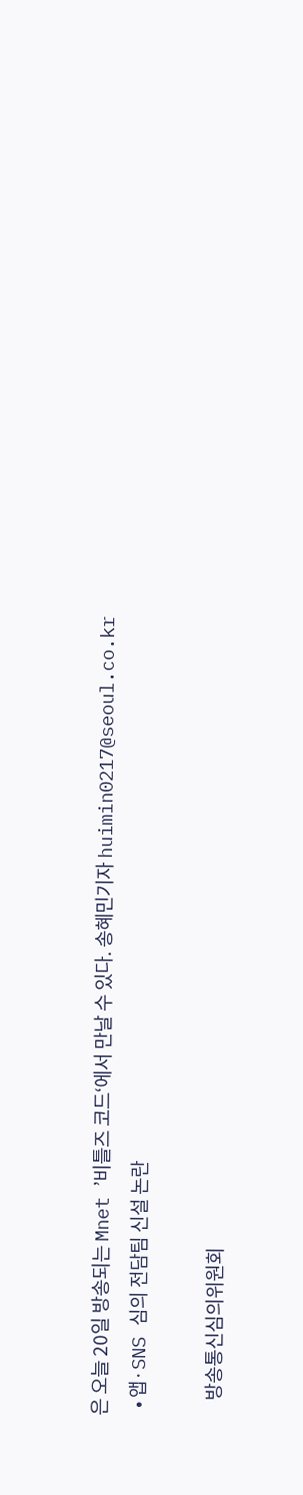은 오늘 20일 방송되는 Mnet ’비틀즈 코드‘에서 만날 수 있다. 송혜민기자 huimin0217@seoul.co.kr
  • 앱·SNS 심의 전담팀 신설 논란

    방송통신심의위원회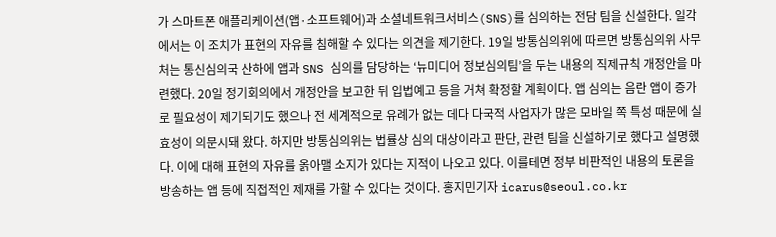가 스마트폰 애플리케이션(앱·소프트웨어)과 소셜네트워크서비스(SNS)를 심의하는 전담 팀을 신설한다. 일각에서는 이 조치가 표현의 자유를 침해할 수 있다는 의견을 제기한다. 19일 방통심의위에 따르면 방통심의위 사무처는 통신심의국 산하에 앱과 SNS 심의를 담당하는 ‘뉴미디어 정보심의팀’을 두는 내용의 직제규칙 개정안을 마련했다. 20일 정기회의에서 개정안을 보고한 뒤 입법예고 등을 거쳐 확정할 계획이다. 앱 심의는 음란 앱이 증가로 필요성이 제기되기도 했으나 전 세계적으로 유례가 없는 데다 다국적 사업자가 많은 모바일 쪽 특성 때문에 실효성이 의문시돼 왔다. 하지만 방통심의위는 법률상 심의 대상이라고 판단, 관련 팀을 신설하기로 했다고 설명했다. 이에 대해 표현의 자유를 옭아맬 소지가 있다는 지적이 나오고 있다. 이를테면 정부 비판적인 내용의 토론을 방송하는 앱 등에 직접적인 제재를 가할 수 있다는 것이다. 홍지민기자 icarus@seoul.co.kr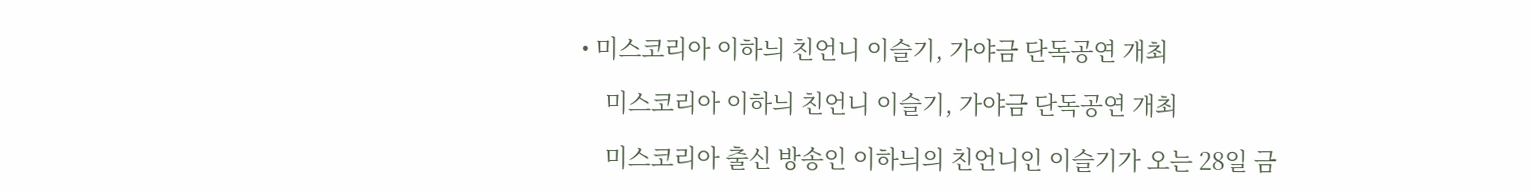• 미스코리아 이하늬 친언니 이슬기, 가야금 단독공연 개최

    미스코리아 이하늬 친언니 이슬기, 가야금 단독공연 개최

    미스코리아 출신 방송인 이하늬의 친언니인 이슬기가 오는 28일 금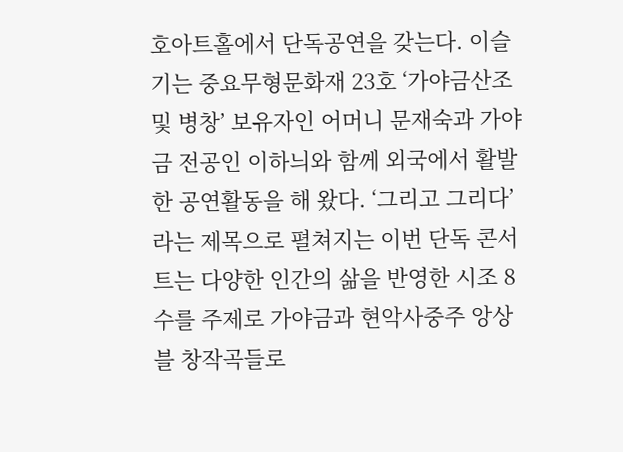호아트홀에서 단독공연을 갖는다. 이슬기는 중요무형문화재 23호 ‘가야금산조 및 병창’ 보유자인 어머니 문재숙과 가야금 전공인 이하늬와 함께 외국에서 활발한 공연활동을 해 왔다. ‘그리고 그리다’라는 제목으로 펼쳐지는 이번 단독 콘서트는 다양한 인간의 삶을 반영한 시조 8수를 주제로 가야금과 현악사중주 앙상블 창작곡들로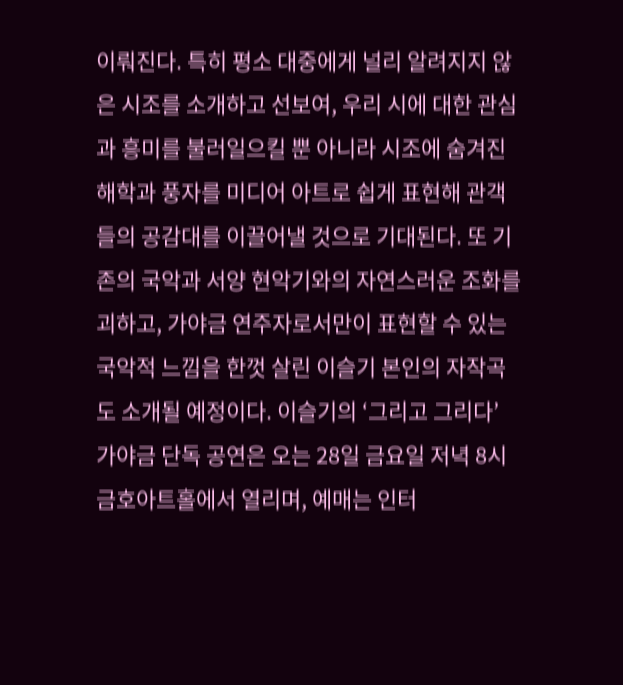이뤄진다. 특히 평소 대중에게 널리 알려지지 않은 시조를 소개하고 선보여, 우리 시에 대한 관심과 흥미를 불러일으킬 뿐 아니라 시조에 숨겨진 해학과 풍자를 미디어 아트로 쉽게 표현해 관객들의 공감대를 이끌어낼 것으로 기대된다. 또 기존의 국악과 서양 현악기와의 자연스러운 조화를 괴하고, 가야금 연주자로서만이 표현할 수 있는 국악적 느낌을 한껏 살린 이슬기 본인의 자작곡도 소개될 예정이다. 이슬기의 ‘그리고 그리다’ 가야금 단독 공연은 오는 28일 금요일 저녁 8시 금호아트홀에서 열리며, 예매는 인터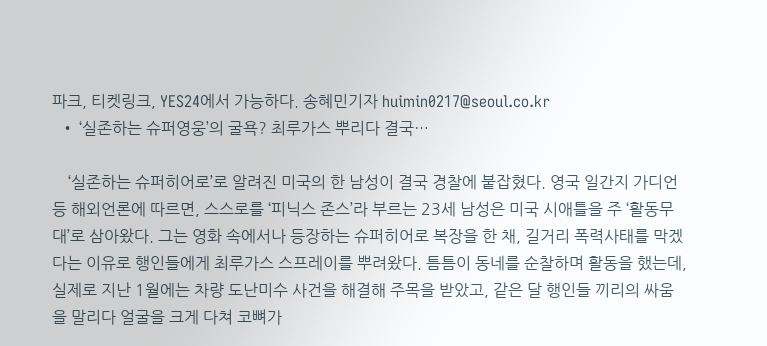파크, 티켓링크, YES24에서 가능하다. 송혜민기자 huimin0217@seoul.co.kr
  • ‘실존하는 슈퍼영웅’의 굴욕? 최루가스 뿌리다 결국…

    ‘실존하는 슈퍼히어로’로 알려진 미국의 한 남성이 결국 경찰에 붙잡혔다. 영국 일간지 가디언 등 해외언론에 따르면, 스스로를 ‘피닉스 존스’라 부르는 23세 남성은 미국 시애틀을 주 ‘활동무대’로 삼아왔다. 그는 영화 속에서나 등장하는 슈퍼히어로 복장을 한 채, 길거리 폭력사태를 막겠다는 이유로 행인들에게 최루가스 스프레이를 뿌려왔다. 틈틈이 동네를 순찰하며 활동을 했는데, 실제로 지난 1월에는 차량 도난미수 사건을 해결해 주목을 받았고, 같은 달 행인들 끼리의 싸움을 말리다 얼굴을 크게 다쳐 코뼈가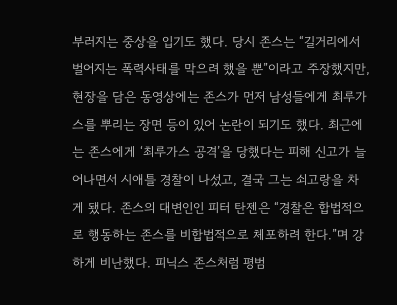부러지는 중상을 입기도 했다. 당시 존스는 “길거리에서 벌어지는 폭력사태를 막으려 했을 뿐”이라고 주장했지만, 현장을 담은 동영상에는 존스가 먼저 남성들에게 최루가스를 뿌리는 장면 등이 있어 논란이 되기도 했다. 최근에는 존스에게 ‘최루가스 공격’을 당했다는 피해 신고가 늘어나면서 시애틀 경찰이 나섰고, 결국 그는 쇠고랑을 차게 됐다. 존스의 대변인인 피터 탄젠은 “경찰은 합법적으로 행동하는 존스를 비합법적으로 체포하려 한다.”며 강하게 비난했다. 피닉스 존스처럼 평범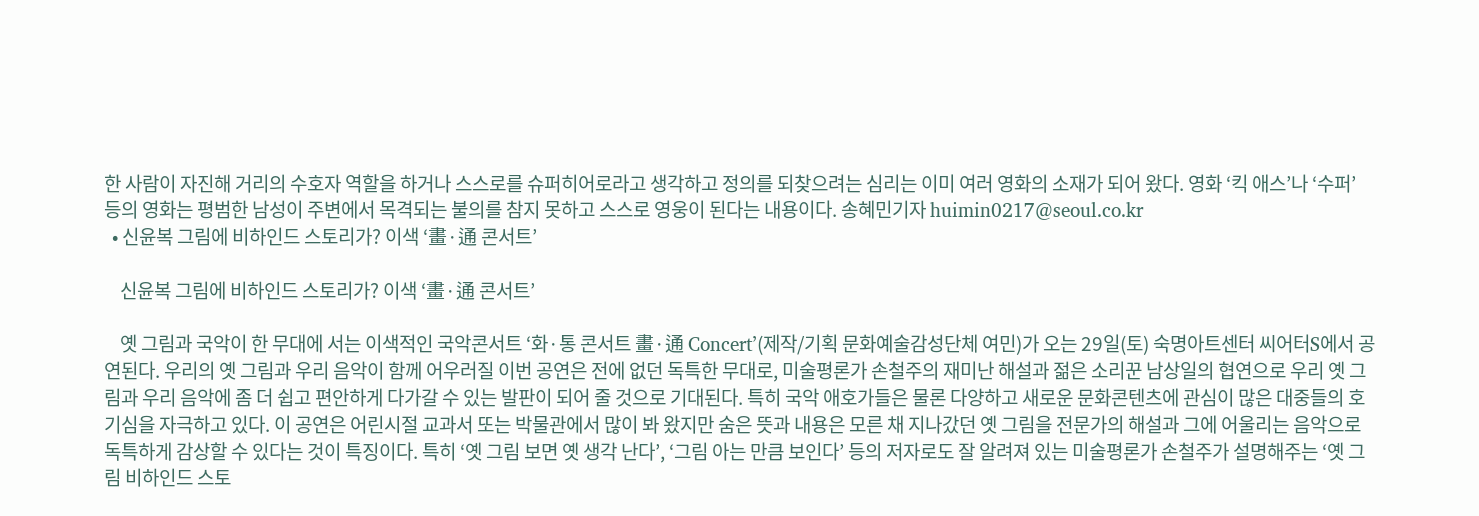한 사람이 자진해 거리의 수호자 역할을 하거나 스스로를 슈퍼히어로라고 생각하고 정의를 되찾으려는 심리는 이미 여러 영화의 소재가 되어 왔다. 영화 ‘킥 애스’나 ‘수퍼’ 등의 영화는 평범한 남성이 주변에서 목격되는 불의를 참지 못하고 스스로 영웅이 된다는 내용이다. 송혜민기자 huimin0217@seoul.co.kr
  • 신윤복 그림에 비하인드 스토리가? 이색 ‘畫·通 콘서트’

    신윤복 그림에 비하인드 스토리가? 이색 ‘畫·通 콘서트’

    옛 그림과 국악이 한 무대에 서는 이색적인 국악콘서트 ‘화·통 콘서트 畫·通 Concert’(제작/기획 문화예술감성단체 여민)가 오는 29일(토) 숙명아트센터 씨어터S에서 공연된다. 우리의 옛 그림과 우리 음악이 함께 어우러질 이번 공연은 전에 없던 독특한 무대로, 미술평론가 손철주의 재미난 해설과 젊은 소리꾼 남상일의 협연으로 우리 옛 그림과 우리 음악에 좀 더 쉽고 편안하게 다가갈 수 있는 발판이 되어 줄 것으로 기대된다. 특히 국악 애호가들은 물론 다양하고 새로운 문화콘텐츠에 관심이 많은 대중들의 호기심을 자극하고 있다. 이 공연은 어린시절 교과서 또는 박물관에서 많이 봐 왔지만 숨은 뜻과 내용은 모른 채 지나갔던 옛 그림을 전문가의 해설과 그에 어울리는 음악으로 독특하게 감상할 수 있다는 것이 특징이다. 특히 ‘옛 그림 보면 옛 생각 난다’, ‘그림 아는 만큼 보인다’ 등의 저자로도 잘 알려져 있는 미술평론가 손철주가 설명해주는 ‘옛 그림 비하인드 스토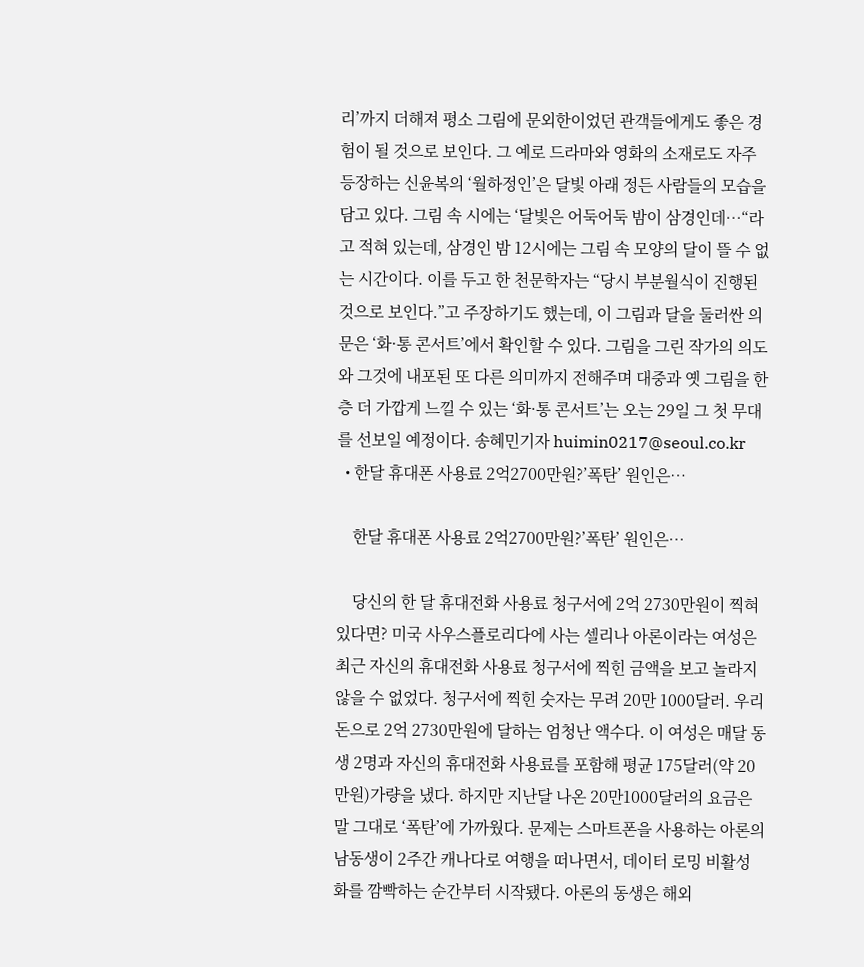리’까지 더해져 평소 그림에 문외한이었던 관객들에게도 좋은 경험이 될 것으로 보인다. 그 예로 드라마와 영화의 소재로도 자주 등장하는 신윤복의 ‘월하정인’은 달빛 아래 정든 사람들의 모습을 담고 있다. 그림 속 시에는 ‘달빛은 어둑어둑 밤이 삼경인데…“라고 적혀 있는데, 삼경인 밤 12시에는 그림 속 모양의 달이 뜰 수 없는 시간이다. 이를 두고 한 천문학자는 “당시 부분월식이 진행된 것으로 보인다.”고 주장하기도 했는데, 이 그림과 달을 둘러싼 의문은 ‘화·통 콘서트’에서 확인할 수 있다. 그림을 그린 작가의 의도와 그것에 내포된 또 다른 의미까지 전해주며 대중과 옛 그림을 한층 더 가깝게 느낄 수 있는 ‘화·통 콘서트’는 오는 29일 그 첫 무대를 선보일 예정이다. 송혜민기자 huimin0217@seoul.co.kr
  • 한달 휴대폰 사용료 2억2700만원?’폭탄’ 원인은…

    한달 휴대폰 사용료 2억2700만원?’폭탄’ 원인은…

    당신의 한 달 휴대전화 사용료 청구서에 2억 2730만원이 찍혀 있다면? 미국 사우스플로리다에 사는 셀리나 아론이라는 여성은 최근 자신의 휴대전화 사용료 청구서에 찍힌 금액을 보고 놀라지 않을 수 없었다. 청구서에 찍힌 숫자는 무려 20만 1000달러. 우리 돈으로 2억 2730만원에 달하는 엄청난 액수다. 이 여성은 매달 동생 2명과 자신의 휴대전화 사용료를 포함해 평균 175달러(약 20만원)가량을 냈다. 하지만 지난달 나온 20만1000달러의 요금은 말 그대로 ‘폭탄’에 가까웠다. 문제는 스마트폰을 사용하는 아론의 남동생이 2주간 캐나다로 여행을 떠나면서, 데이터 로밍 비활성화를 깜빡하는 순간부터 시작됐다. 아론의 동생은 해외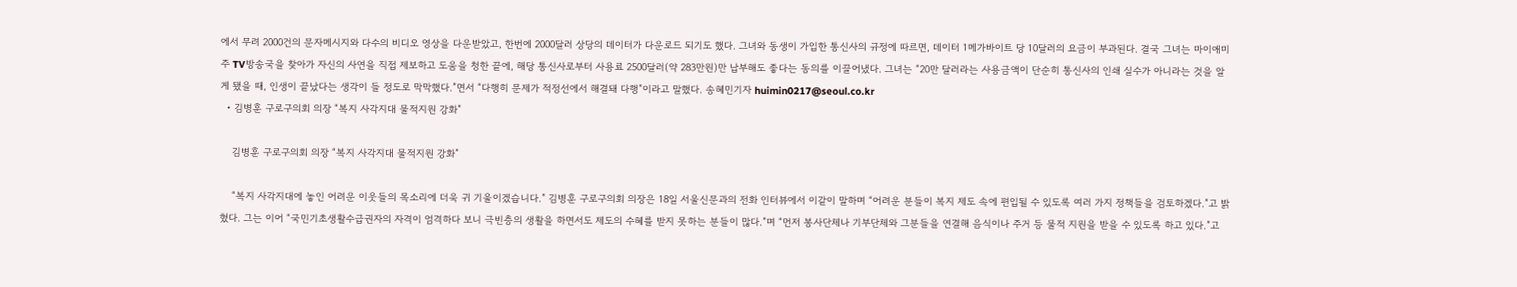에서 무려 2000건의 문자메시지와 다수의 비디오 영상을 다운받았고, 한번에 2000달러 상당의 데이터가 다운로드 되기도 했다. 그녀와 동생이 가입한 통신사의 규정에 따르면, 데이터 1메가바이트 당 10달러의 요금이 부과된다. 결국 그녀는 마이애미주 TV방송국을 찾아가 자신의 사연을 직접 제보하고 도움을 청한 끝에, 해당 통신사로부터 사용료 2500달러(약 283만원)만 납부해도 좋다는 동의를 이끌어냈다. 그녀는 “20만 달러라는 사용금액이 단순히 통신사의 인쇄 실수가 아니라는 것을 알게 됐을 때, 인생이 끝났다는 생각이 들 정도로 막막했다.”면서 “다행히 문제가 적정선에서 해결돼 다행”이라고 말했다. 송혜민기자 huimin0217@seoul.co.kr
  • 김병훈 구로구의회 의장 “복지 사각지대 물적지원 강화”

    김병훈 구로구의회 의장 “복지 사각지대 물적지원 강화”

    “복지 사각지대에 놓인 어려운 이웃들의 목소리에 더욱 귀 기울이겠습니다.” 김병훈 구로구의회 의장은 18일 서울신문과의 전화 인터뷰에서 이같이 말하며 “어려운 분들이 복지 제도 속에 편입될 수 있도록 여러 가지 정책들을 검토하겠다.”고 밝혔다. 그는 이어 “국민기초생활수급권자의 자격이 엄격하다 보니 극빈층의 생활을 하면서도 제도의 수혜를 받지 못하는 분들이 많다.”며 “먼저 봉사단체나 기부단체와 그분들을 연결해 음식이나 주거 등 물적 지원을 받을 수 있도록 하고 있다.”고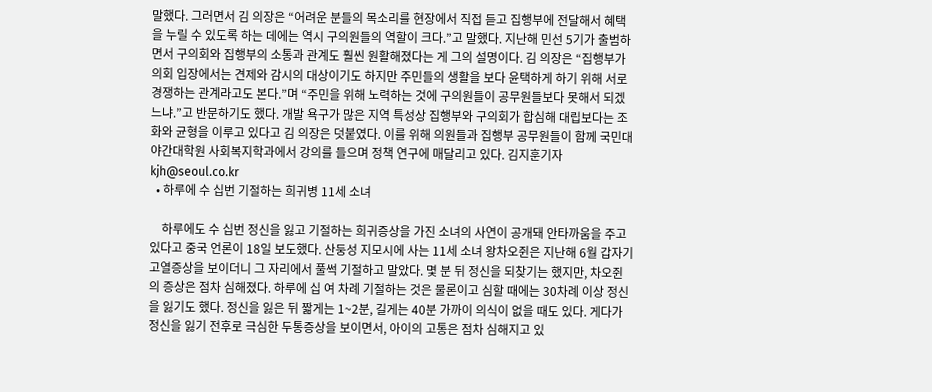말했다. 그러면서 김 의장은 “어려운 분들의 목소리를 현장에서 직접 듣고 집행부에 전달해서 혜택을 누릴 수 있도록 하는 데에는 역시 구의원들의 역할이 크다.”고 말했다. 지난해 민선 5기가 출범하면서 구의회와 집행부의 소통과 관계도 훨씬 원활해졌다는 게 그의 설명이다. 김 의장은 “집행부가 의회 입장에서는 견제와 감시의 대상이기도 하지만 주민들의 생활을 보다 윤택하게 하기 위해 서로 경쟁하는 관계라고도 본다.”며 “주민을 위해 노력하는 것에 구의원들이 공무원들보다 못해서 되겠느냐.”고 반문하기도 했다. 개발 욕구가 많은 지역 특성상 집행부와 구의회가 합심해 대립보다는 조화와 균형을 이루고 있다고 김 의장은 덧붙였다. 이를 위해 의원들과 집행부 공무원들이 함께 국민대 야간대학원 사회복지학과에서 강의를 들으며 정책 연구에 매달리고 있다. 김지훈기자 kjh@seoul.co.kr
  • 하루에 수 십번 기절하는 희귀병 11세 소녀

    하루에도 수 십번 정신을 잃고 기절하는 희귀증상을 가진 소녀의 사연이 공개돼 안타까움을 주고 있다고 중국 언론이 18일 보도했다. 산둥성 지모시에 사는 11세 소녀 왕차오쥔은 지난해 6월 갑자기 고열증상을 보이더니 그 자리에서 풀썩 기절하고 말았다. 몇 분 뒤 정신을 되찾기는 했지만, 차오쥔의 증상은 점차 심해졌다. 하루에 십 여 차례 기절하는 것은 물론이고 심할 때에는 30차례 이상 정신을 잃기도 했다. 정신을 잃은 뒤 짧게는 1~2분, 길게는 40분 가까이 의식이 없을 때도 있다. 게다가 정신을 잃기 전후로 극심한 두통증상을 보이면서, 아이의 고통은 점차 심해지고 있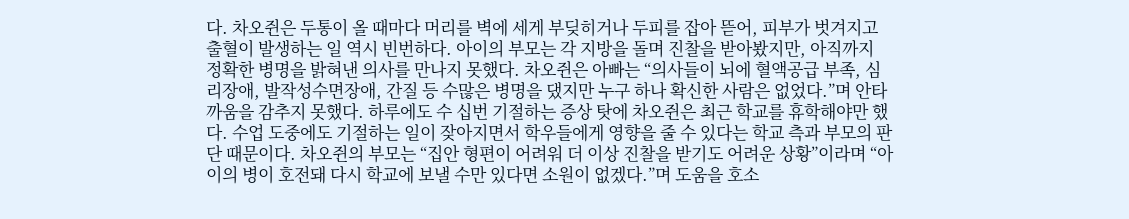다. 차오쥔은 두통이 올 때마다 머리를 벽에 세게 부딪히거나 두피를 잡아 뜯어, 피부가 벗겨지고 출혈이 발생하는 일 역시 빈번하다. 아이의 부모는 각 지방을 돌며 진찰을 받아봤지만, 아직까지 정확한 병명을 밝혀낸 의사를 만나지 못했다. 차오쥔은 아빠는 “의사들이 뇌에 혈액공급 부족, 심리장애, 발작성수면장애, 간질 등 수많은 병명을 댔지만 누구 하나 확신한 사람은 없었다.”며 안타까움을 감추지 못했다. 하루에도 수 십번 기절하는 증상 탓에 차오쥔은 최근 학교를 휴학해야만 했다. 수업 도중에도 기절하는 일이 잦아지면서 학우들에게 영향을 줄 수 있다는 학교 측과 부모의 판단 때문이다. 차오쥔의 부모는 “집안 형편이 어려워 더 이상 진찰을 받기도 어려운 상황”이라며 “아이의 병이 호전돼 다시 학교에 보낼 수만 있다면 소원이 없겠다.”며 도움을 호소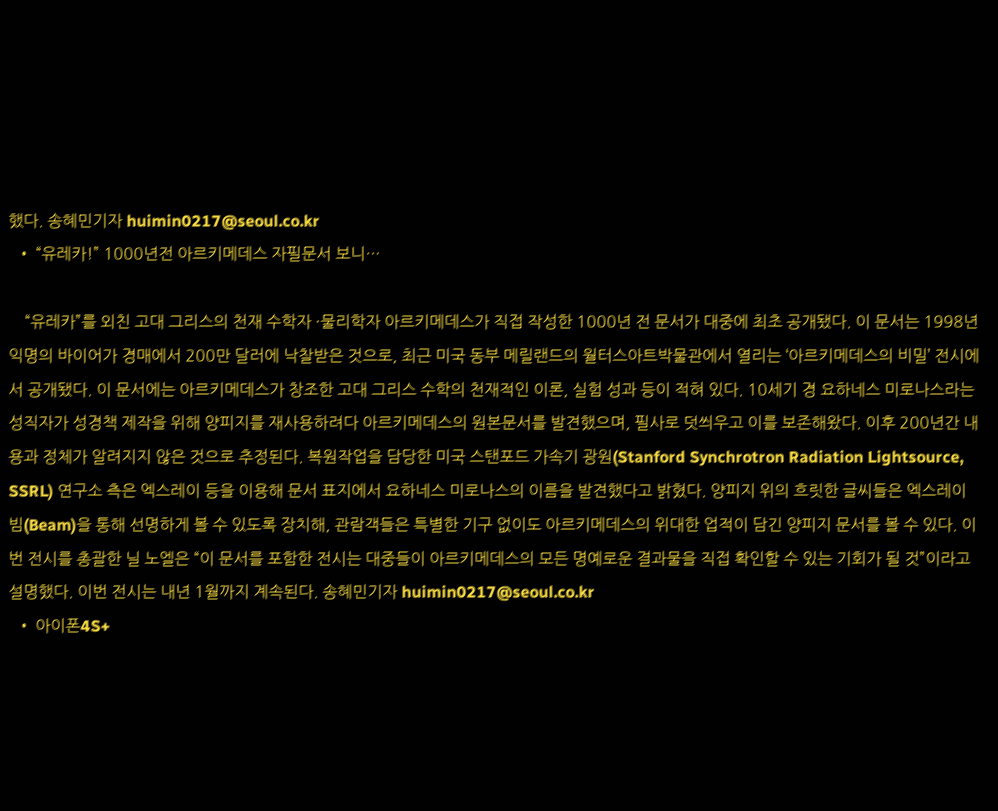했다. 송혜민기자 huimin0217@seoul.co.kr
  • “유레카!” 1000년전 아르키메데스 자필문서 보니…

    “유레카”를 외친 고대 그리스의 천재 수학자 ·물리학자 아르키메데스가 직접 작성한 1000년 전 문서가 대중에 최초 공개됐다. 이 문서는 1998년 익명의 바이어가 경매에서 200만 달러에 낙찰받은 것으로, 최근 미국 동부 메릴랜드의 월터스아트박물관에서 열리는 ‘아르키메데스의 비밀’ 전시에서 공개됐다. 이 문서에는 아르키메데스가 창조한 고대 그리스 수학의 천재적인 이론, 실험 성과 등이 적혀 있다. 10세기 경 요하네스 미로나스라는 성직자가 성경책 제작을 위해 양피지를 재사용하려다 아르키메데스의 원본문서를 발견했으며, 필사로 덧씌우고 이를 보존해왔다. 이후 200년간 내용과 정체가 알려지지 않은 것으로 추정된다. 복원작업을 담당한 미국 스탠포드 가속기 광원(Stanford Synchrotron Radiation Lightsource, SSRL) 연구소 측은 엑스레이 등을 이용해 문서 표지에서 요하네스 미로나스의 이름을 발견했다고 밝혔다. 양피지 위의 흐릿한 글씨들은 엑스레이 빔(Beam)을 통해 선명하게 볼 수 있도록 장치해, 관람객들은 특별한 기구 없이도 아르키메데스의 위대한 업적이 담긴 양피지 문서를 볼 수 있다. 이번 전시를 총괄한 닐 노엘은 “이 문서를 포함한 전시는 대중들이 아르키메데스의 모든 명예로운 결과물을 직접 확인할 수 있는 기회가 될 것”이라고 설명했다. 이번 전시는 내년 1월까지 계속된다. 송혜민기자 huimin0217@seoul.co.kr
  • 아이폰4S+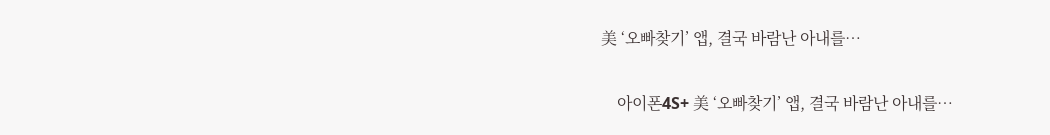美 ‘오빠찾기’ 앱, 결국 바람난 아내를…

    아이폰4S+ 美 ‘오빠찾기’ 앱, 결국 바람난 아내를…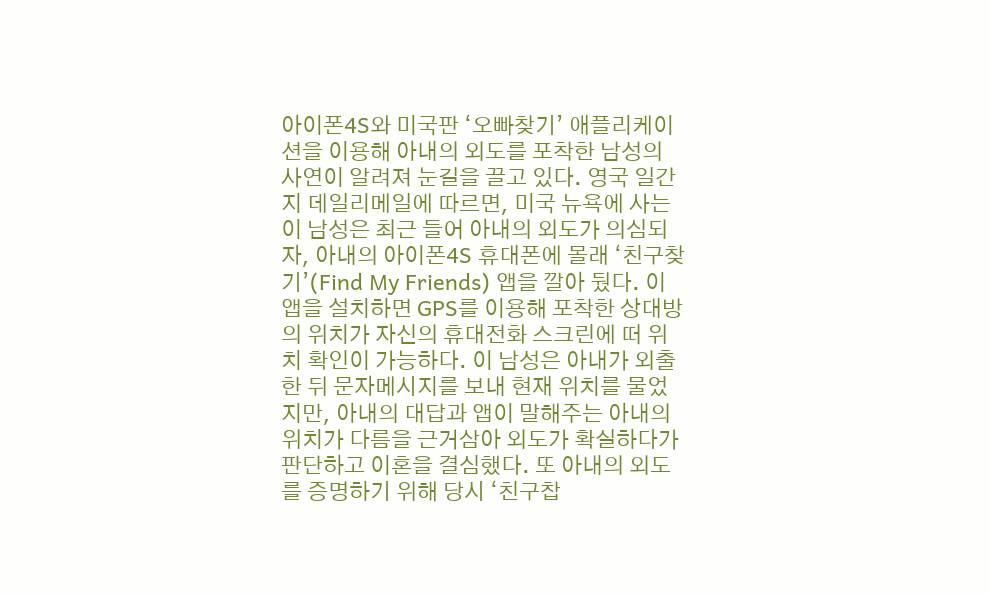아이폰4S와 미국판 ‘오빠찾기’ 애플리케이션을 이용해 아내의 외도를 포착한 남성의 사연이 알려져 눈길을 끌고 있다. 영국 일간지 데일리메일에 따르면, 미국 뉴욕에 사는 이 남성은 최근 들어 아내의 외도가 의심되자, 아내의 아이폰4S 휴대폰에 몰래 ‘친구찾기’(Find My Friends) 앱을 깔아 뒀다. 이 앱을 설치하면 GPS를 이용해 포착한 상대방의 위치가 자신의 휴대전화 스크린에 떠 위치 확인이 가능하다. 이 남성은 아내가 외출한 뒤 문자메시지를 보내 현재 위치를 물었지만, 아내의 대답과 앱이 말해주는 아내의 위치가 다름을 근거삼아 외도가 확실하다가 판단하고 이혼을 결심했다. 또 아내의 외도를 증명하기 위해 당시 ‘친구찹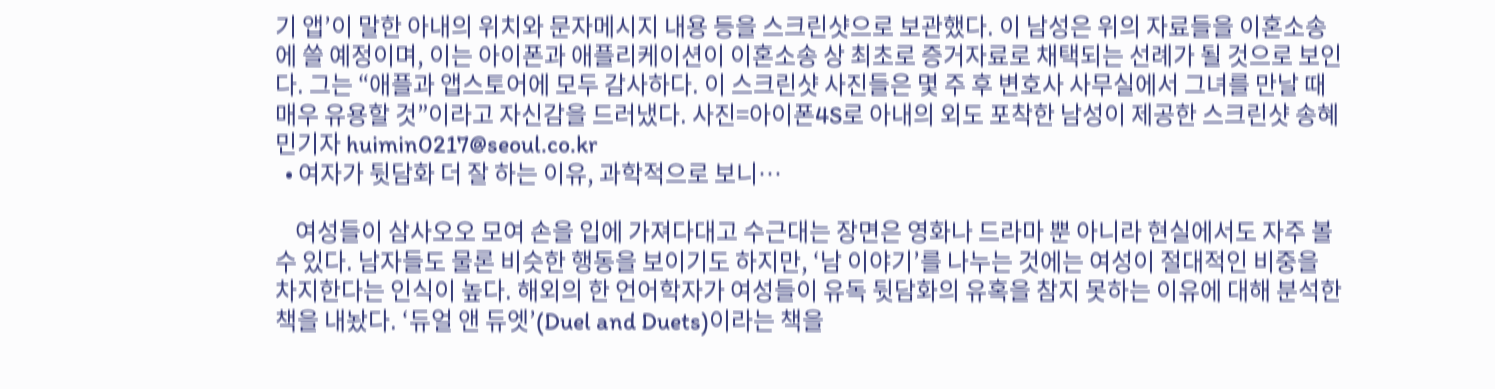기 앱’이 말한 아내의 위치와 문자메시지 내용 등을 스크린샷으로 보관했다. 이 남성은 위의 자료들을 이혼소송에 쓸 예정이며, 이는 아이폰과 애플리케이션이 이혼소송 상 최초로 증거자료로 채택되는 선례가 될 것으로 보인다. 그는 “애플과 앱스토어에 모두 감사하다. 이 스크린샷 사진들은 몇 주 후 변호사 사무실에서 그녀를 만날 때 매우 유용할 것”이라고 자신감을 드러냈다. 사진=아이폰4S로 아내의 외도 포착한 남성이 제공한 스크린샷 송혜민기자 huimin0217@seoul.co.kr
  • 여자가 뒷담화 더 잘 하는 이유, 과학적으로 보니…

    여성들이 삼사오오 모여 손을 입에 가져다대고 수근대는 장면은 영화나 드라마 뿐 아니라 현실에서도 자주 볼 수 있다. 남자들도 물론 비슷한 행동을 보이기도 하지만, ‘남 이야기’를 나누는 것에는 여성이 절대적인 비중을 차지한다는 인식이 높다. 해외의 한 언어학자가 여성들이 유독 뒷담화의 유혹을 참지 못하는 이유에 대해 분석한 책을 내놨다. ‘듀얼 앤 듀엣’(Duel and Duets)이라는 책을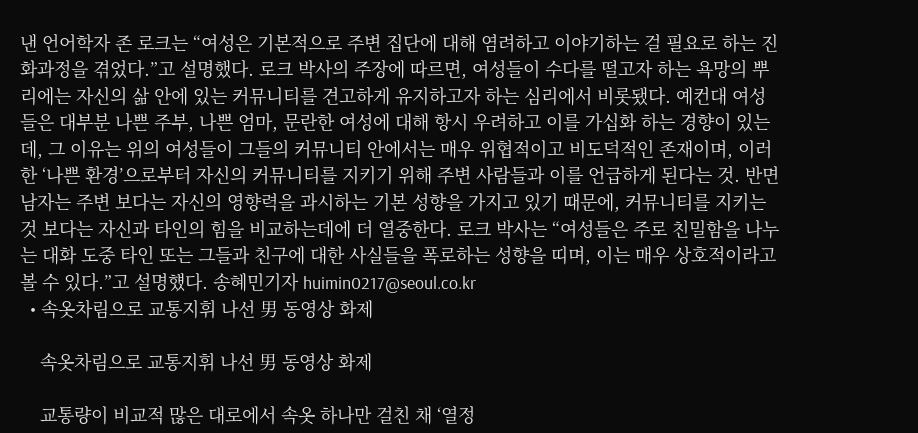낸 언어학자 존 로크는 “여성은 기본적으로 주변 집단에 대해 염려하고 이야기하는 걸 필요로 하는 진화과정을 겪었다.”고 설명했다. 로크 박사의 주장에 따르면, 여성들이 수다를 떨고자 하는 욕망의 뿌리에는 자신의 삶 안에 있는 커뮤니티를 견고하게 유지하고자 하는 심리에서 비롯됐다. 예컨대 여성들은 대부분 나쁜 주부, 나쁜 엄마, 문란한 여성에 대해 항시 우려하고 이를 가십화 하는 경향이 있는데, 그 이유는 위의 여성들이 그들의 커뮤니티 안에서는 매우 위협적이고 비도덕적인 존재이며, 이러한 ‘나쁜 환경’으로부터 자신의 커뮤니티를 지키기 위해 주변 사람들과 이를 언급하게 된다는 것. 반면 남자는 주변 보다는 자신의 영향력을 과시하는 기본 성향을 가지고 있기 때문에, 커뮤니티를 지키는 것 보다는 자신과 타인의 힘을 비교하는데에 더 열중한다. 로크 박사는 “여성들은 주로 친밀함을 나누는 대화 도중 타인 또는 그들과 친구에 대한 사실들을 폭로하는 성향을 띠며, 이는 매우 상호적이라고 볼 수 있다.”고 설명헀다. 송혜민기자 huimin0217@seoul.co.kr
  • 속옷차림으로 교통지휘 나선 男 동영상 화제

    속옷차림으로 교통지휘 나선 男 동영상 화제

    교통량이 비교적 많은 대로에서 속옷 하나만 걸친 채 ‘열정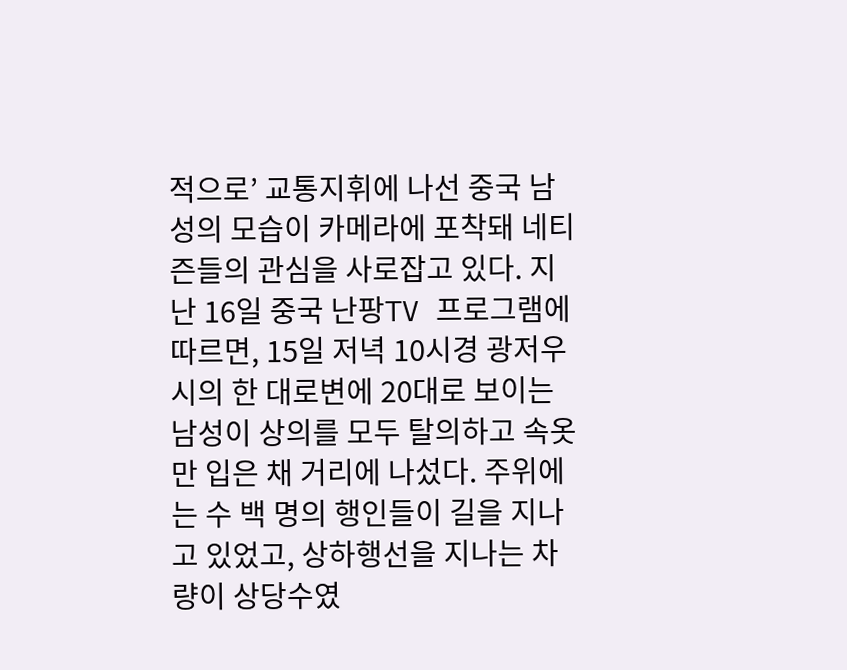적으로’ 교통지휘에 나선 중국 남성의 모습이 카메라에 포착돼 네티즌들의 관심을 사로잡고 있다. 지난 16일 중국 난팡TV 프로그램에 따르면, 15일 저녁 10시경 광저우시의 한 대로변에 20대로 보이는 남성이 상의를 모두 탈의하고 속옷만 입은 채 거리에 나섰다. 주위에는 수 백 명의 행인들이 길을 지나고 있었고, 상하행선을 지나는 차량이 상당수였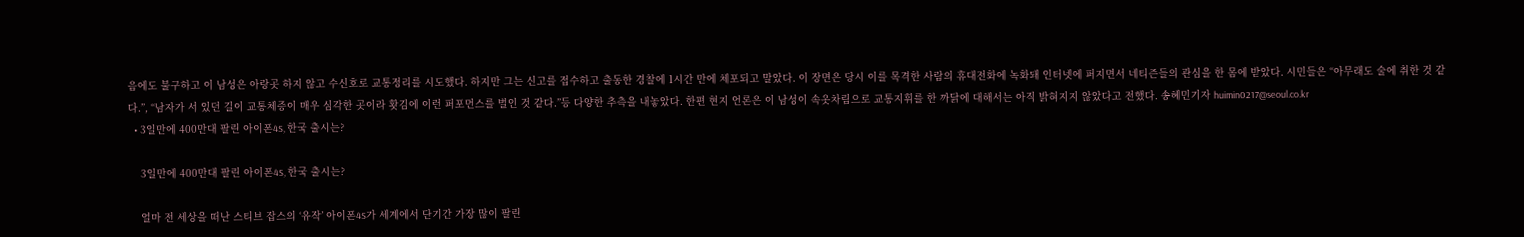음에도 불구하고 이 남성은 아랑곳 하지 않고 수신호로 교통정리를 시도했다. 하지만 그는 신고를 접수하고 출동한 경찰에 1시간 만에 체포되고 말았다. 이 장면은 당시 이를 목격한 사람의 휴대전화에 녹화돼 인터넷에 퍼지면서 네티즌들의 관심을 한 몸에 받았다. 시민들은 “아무래도 술에 취한 것 같다.”, “남자가 서 있던 길이 교통체증이 매우 심각한 곳이라 홧김에 이런 퍼포먼스를 벌인 것 같다.”등 다양한 추측을 내놓았다. 한편 현지 언론은 이 남성이 속옷차림으로 교통지휘를 한 까닭에 대해서는 아직 밝혀지지 않았다고 전했다. 송혜민기자 huimin0217@seoul.co.kr
  • 3일만에 400만대 팔린 아이폰4S, 한국 출시는?

    3일만에 400만대 팔린 아이폰4S, 한국 출시는?

    얼마 전 세상을 떠난 스티브 잡스의 ‘유작’ 아이폰4S가 세계에서 단기간 가장 많이 팔린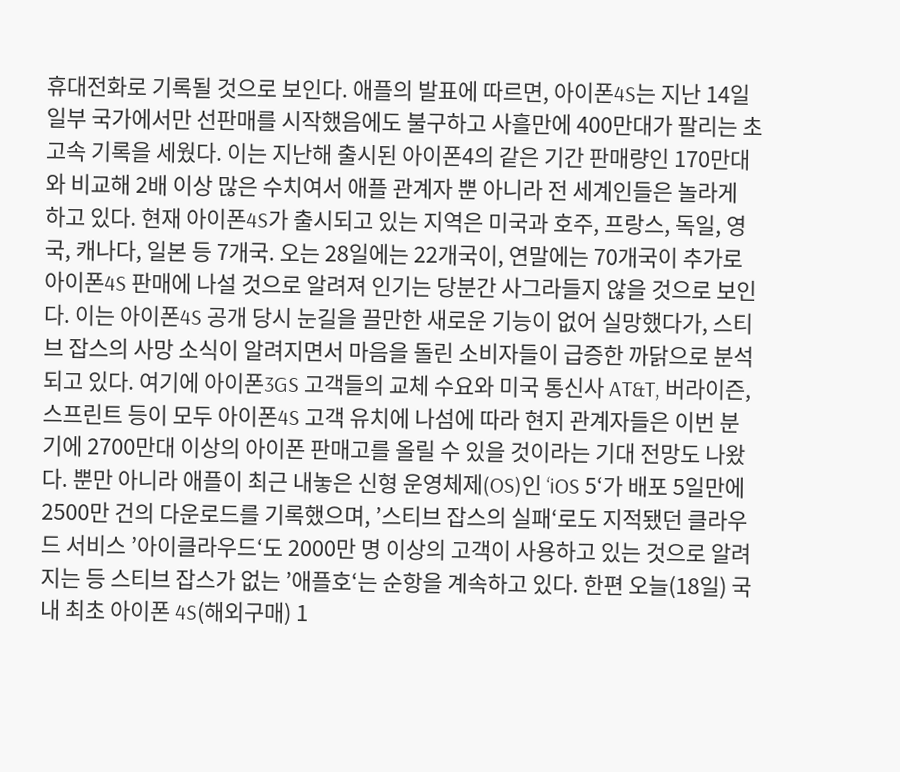휴대전화로 기록될 것으로 보인다. 애플의 발표에 따르면, 아이폰4S는 지난 14일 일부 국가에서만 선판매를 시작했음에도 불구하고 사흘만에 400만대가 팔리는 초고속 기록을 세웠다. 이는 지난해 출시된 아이폰4의 같은 기간 판매량인 170만대와 비교해 2배 이상 많은 수치여서 애플 관계자 뿐 아니라 전 세계인들은 놀라게 하고 있다. 현재 아이폰4S가 출시되고 있는 지역은 미국과 호주, 프랑스, 독일, 영국, 캐나다, 일본 등 7개국. 오는 28일에는 22개국이, 연말에는 70개국이 추가로 아이폰4S 판매에 나설 것으로 알려져 인기는 당분간 사그라들지 않을 것으로 보인다. 이는 아이폰4S 공개 당시 눈길을 끌만한 새로운 기능이 없어 실망했다가, 스티브 잡스의 사망 소식이 알려지면서 마음을 돌린 소비자들이 급증한 까닭으로 분석되고 있다. 여기에 아이폰3GS 고객들의 교체 수요와 미국 통신사 AT&T, 버라이즌, 스프린트 등이 모두 아이폰4S 고객 유치에 나섬에 따라 현지 관계자들은 이번 분기에 2700만대 이상의 아이폰 판매고를 올릴 수 있을 것이라는 기대 전망도 나왔다. 뿐만 아니라 애플이 최근 내놓은 신형 운영체제(OS)인 ‘iOS 5‘가 배포 5일만에 2500만 건의 다운로드를 기록했으며, ’스티브 잡스의 실패‘로도 지적됐던 클라우드 서비스 ’아이클라우드‘도 2000만 명 이상의 고객이 사용하고 있는 것으로 알려지는 등 스티브 잡스가 없는 ’애플호‘는 순항을 계속하고 있다. 한편 오늘(18일) 국내 최초 아이폰 4S(해외구매) 1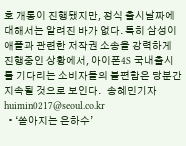호 개통이 진행됐지만, 정식 출시날짜에 대해서는 알려진 바가 없다. 특히 삼성이 애플과 관련한 저작권 소송을 강력하게 진행중인 상황에서, 아이폰4S 국내출시를 기다리는 소비자들의 불편함은 당분간 지속될 것으로 보인다.   송혜민기자 huimin0217@seoul.co.kr
  • ‘쏟아지는 은하수’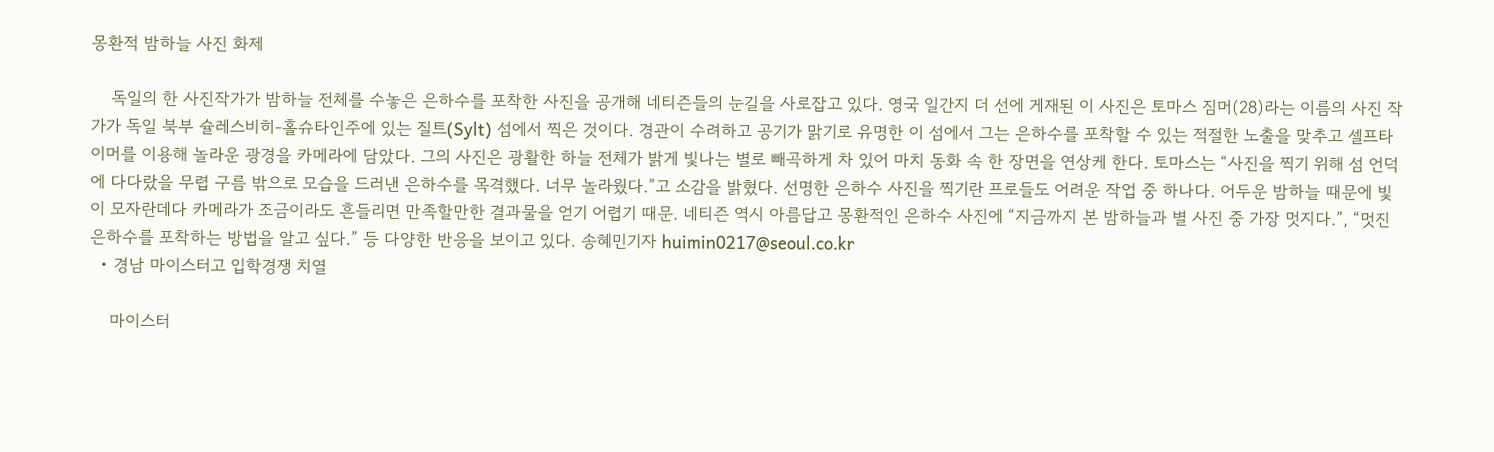몽환적 밤하늘 사진 화제

    독일의 한 사진작가가 밤하늘 전체를 수놓은 은하수를 포착한 사진을 공개해 네티즌들의 눈길을 사로잡고 있다. 영국 일간지 더 선에 게재된 이 사진은 토마스 짐머(28)라는 이름의 사진 작가가 독일 북부 슐레스비히-홀슈타인주에 있는 질트(Sylt) 섬에서 찍은 것이다. 경관이 수려하고 공기가 맑기로 유명한 이 섬에서 그는 은하수를 포착할 수 있는 적절한 노출을 맞추고 셀프타이머를 이용해 놀라운 광경을 카메라에 담았다. 그의 사진은 광활한 하늘 전체가 밝게 빛나는 별로 빼곡하게 차 있어 마치 동화 속 한 장면을 연상케 한다. 토마스는 “사진을 찍기 위해 섬 언덕에 다다랐을 무렵 구름 밖으로 모습을 드러낸 은하수를 목격했다. 너무 놀라웠다.”고 소감을 밝혔다. 선명한 은하수 사진을 찍기란 프로들도 어려운 작업 중 하나다. 어두운 밤하늘 때문에 빛이 모자란데다 카메라가 조금이라도 흔들리면 만족할만한 결과물을 얻기 어렵기 때문. 네티즌 역시 아름답고 몽환적인 은하수 사진에 “지금까지 본 밤하늘과 별 사진 중 가장 멋지다.”, “멋진 은하수를 포착하는 방법을 알고 싶다.” 등 다양한 반응을 보이고 있다. 송혜민기자 huimin0217@seoul.co.kr
  • 경남 마이스터고 입학경쟁 치열

    마이스터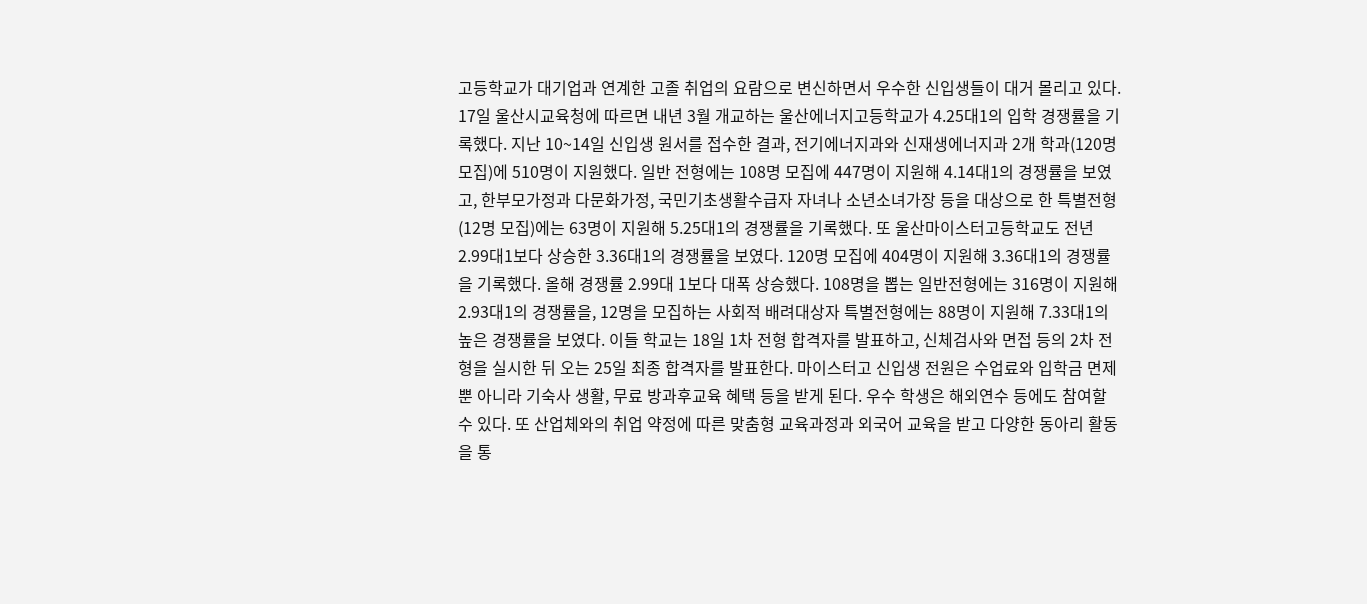고등학교가 대기업과 연계한 고졸 취업의 요람으로 변신하면서 우수한 신입생들이 대거 몰리고 있다. 17일 울산시교육청에 따르면 내년 3월 개교하는 울산에너지고등학교가 4.25대1의 입학 경쟁률을 기록했다. 지난 10~14일 신입생 원서를 접수한 결과, 전기에너지과와 신재생에너지과 2개 학과(120명 모집)에 510명이 지원했다. 일반 전형에는 108명 모집에 447명이 지원해 4.14대1의 경쟁률을 보였고, 한부모가정과 다문화가정, 국민기초생활수급자 자녀나 소년소녀가장 등을 대상으로 한 특별전형(12명 모집)에는 63명이 지원해 5.25대1의 경쟁률을 기록했다. 또 울산마이스터고등학교도 전년 2.99대1보다 상승한 3.36대1의 경쟁률을 보였다. 120명 모집에 404명이 지원해 3.36대1의 경쟁률을 기록했다. 올해 경쟁률 2.99대 1보다 대폭 상승했다. 108명을 뽑는 일반전형에는 316명이 지원해 2.93대1의 경쟁률을, 12명을 모집하는 사회적 배려대상자 특별전형에는 88명이 지원해 7.33대1의 높은 경쟁률을 보였다. 이들 학교는 18일 1차 전형 합격자를 발표하고, 신체검사와 면접 등의 2차 전형을 실시한 뒤 오는 25일 최종 합격자를 발표한다. 마이스터고 신입생 전원은 수업료와 입학금 면제뿐 아니라 기숙사 생활, 무료 방과후교육 혜택 등을 받게 된다. 우수 학생은 해외연수 등에도 참여할 수 있다. 또 산업체와의 취업 약정에 따른 맞춤형 교육과정과 외국어 교육을 받고 다양한 동아리 활동을 통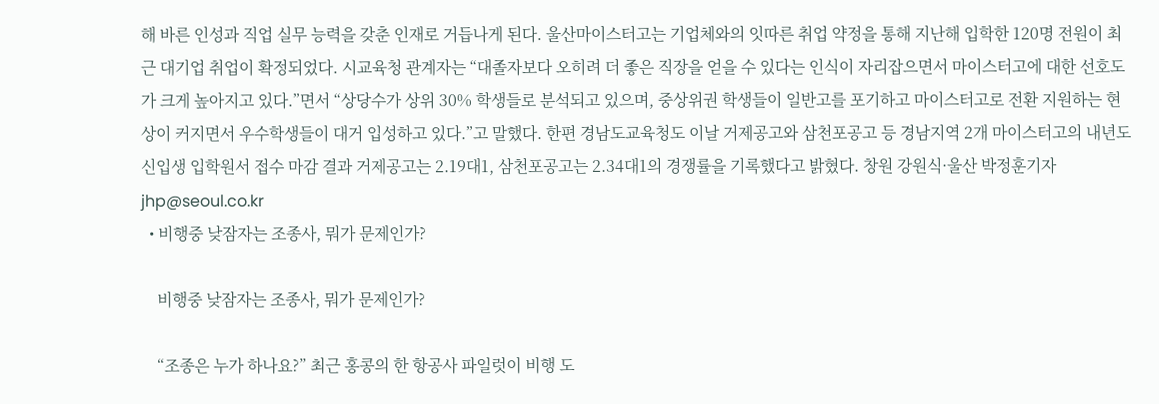해 바른 인성과 직업 실무 능력을 갖춘 인재로 거듭나게 된다. 울산마이스터고는 기업체와의 잇따른 취업 약정을 통해 지난해 입학한 120명 전원이 최근 대기업 취업이 확정되었다. 시교육청 관계자는 “대졸자보다 오히려 더 좋은 직장을 얻을 수 있다는 인식이 자리잡으면서 마이스터고에 대한 선호도가 크게 높아지고 있다.”면서 “상당수가 상위 30% 학생들로 분석되고 있으며, 중상위권 학생들이 일반고를 포기하고 마이스터고로 전환 지원하는 현상이 커지면서 우수학생들이 대거 입성하고 있다.”고 말했다. 한편 경남도교육청도 이날 거제공고와 삼천포공고 등 경남지역 2개 마이스터고의 내년도 신입생 입학원서 접수 마감 결과 거제공고는 2.19대1, 삼천포공고는 2.34대1의 경쟁률을 기록했다고 밝혔다. 창원 강원식·울산 박정훈기자 jhp@seoul.co.kr
  • 비행중 낮잠자는 조종사, 뭐가 문제인가?

    비행중 낮잠자는 조종사, 뭐가 문제인가?

    “조종은 누가 하나요?” 최근 홍콩의 한 항공사 파일럿이 비행 도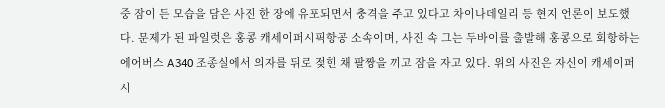중 잠이 든 모습을 담은 사진 한 장에 유포되면서 충격을 주고 있다고 차이나데일리 등 현지 언론이 보도했다. 문제가 된 파일럿은 홍콩 캐세이퍼시픽항공 소속이며, 사진 속 그는 두바이를 출발해 홍콩으로 회항하는 에어버스 A340 조종실에서 의자를 뒤로 젖힌 채 팔짱을 끼고 잠을 자고 있다. 위의 사진은 자신이 캐세이퍼시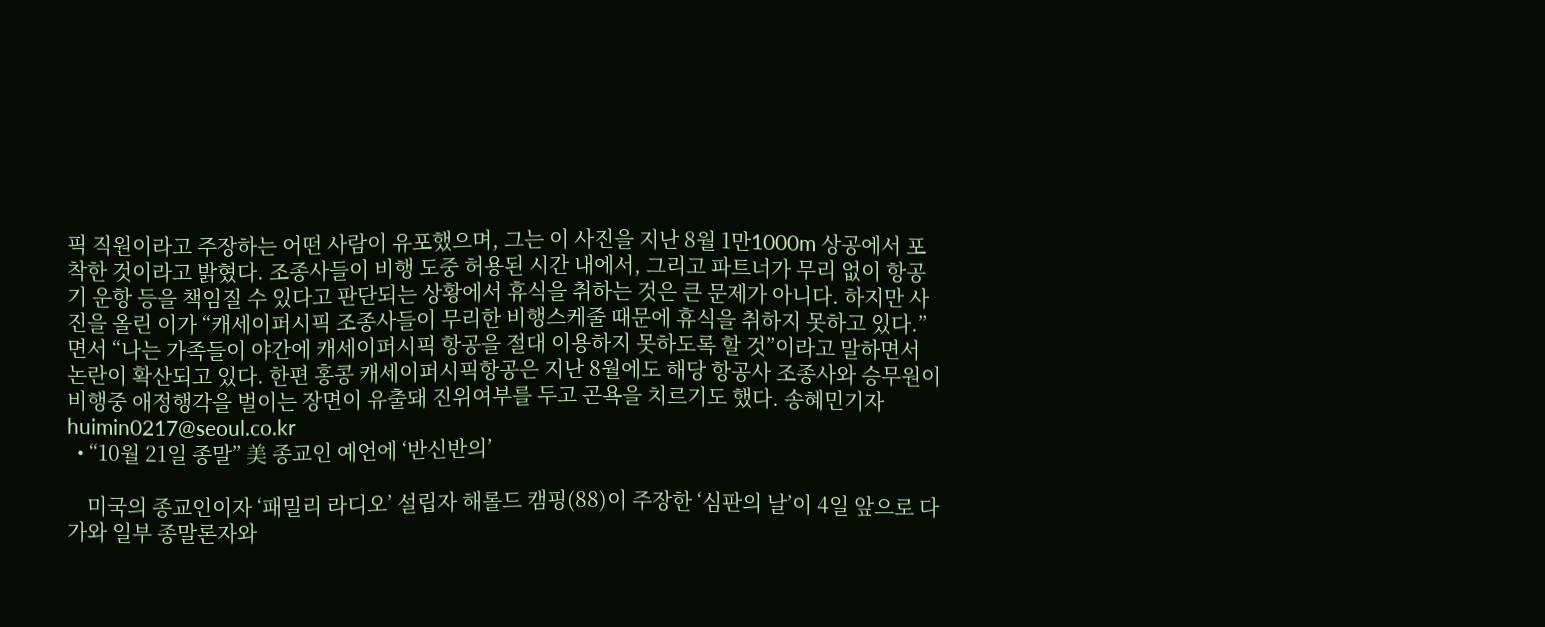픽 직원이라고 주장하는 어떤 사람이 유포했으며, 그는 이 사진을 지난 8월 1만1000m 상공에서 포착한 것이라고 밝혔다. 조종사들이 비행 도중 허용된 시간 내에서, 그리고 파트너가 무리 없이 항공기 운항 등을 책임질 수 있다고 판단되는 상황에서 휴식을 취하는 것은 큰 문제가 아니다. 하지만 사진을 올린 이가 “캐세이퍼시픽 조종사들이 무리한 비행스케줄 때문에 휴식을 취하지 못하고 있다.”면서 “나는 가족들이 야간에 캐세이퍼시픽 항공을 절대 이용하지 못하도록 할 것”이라고 말하면서 논란이 확산되고 있다. 한편 홍콩 캐세이퍼시픽항공은 지난 8월에도 해당 항공사 조종사와 승무원이 비행중 애정행각을 벌이는 장면이 유출돼 진위여부를 두고 곤욕을 치르기도 했다. 송혜민기자 huimin0217@seoul.co.kr
  • “10월 21일 종말” 美 종교인 예언에 ‘반신반의’

    미국의 종교인이자 ‘패밀리 라디오’ 설립자 해롤드 캠핑(88)이 주장한 ‘심판의 날’이 4일 앞으로 다가와 일부 종말론자와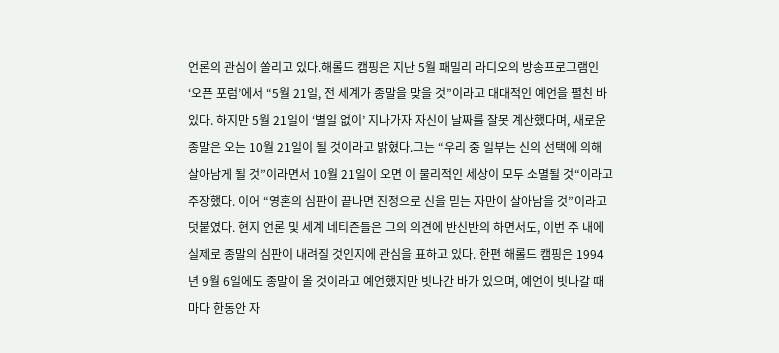언론의 관심이 쏠리고 있다.해롤드 캠핑은 지난 5월 패밀리 라디오의 방송프로그램인 ‘오픈 포럼’에서 “5월 21일, 전 세계가 종말을 맞을 것”이라고 대대적인 예언을 펼친 바 있다. 하지만 5월 21일이 ‘별일 없이’ 지나가자 자신이 날짜를 잘못 계산했다며, 새로운 종말은 오는 10월 21일이 될 것이라고 밝혔다.그는 “우리 중 일부는 신의 선택에 의해 살아남게 될 것”이라면서 10월 21일이 오면 이 물리적인 세상이 모두 소멸될 것“이라고 주장했다. 이어 “영혼의 심판이 끝나면 진정으로 신을 믿는 자만이 살아남을 것”이라고 덧붙였다. 현지 언론 및 세계 네티즌들은 그의 의견에 반신반의 하면서도, 이번 주 내에 실제로 종말의 심판이 내려질 것인지에 관심을 표하고 있다. 한편 해롤드 캠핑은 1994년 9월 6일에도 종말이 올 것이라고 예언했지만 빗나간 바가 있으며, 예언이 빗나갈 때마다 한동안 자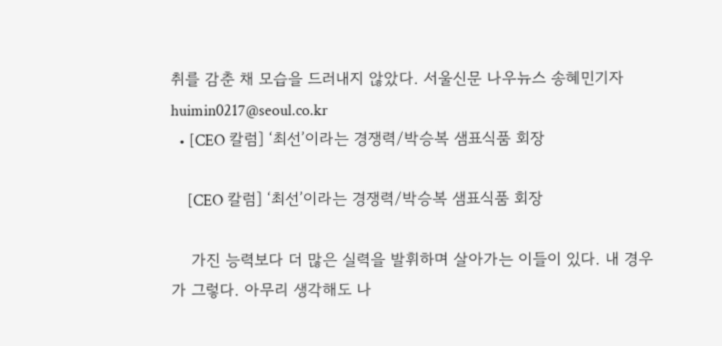취를 감춘 채 모습을 드러내지 않았다. 서울신문 나우뉴스 송혜민기자 huimin0217@seoul.co.kr
  • [CEO 칼럼] ‘최선’이라는 경쟁력/박승복 샘표식품 회장

    [CEO 칼럼] ‘최선’이라는 경쟁력/박승복 샘표식품 회장

    가진 능력보다 더 많은 실력을 발휘하며 살아가는 이들이 있다. 내 경우가 그렇다. 아무리 생각해도 나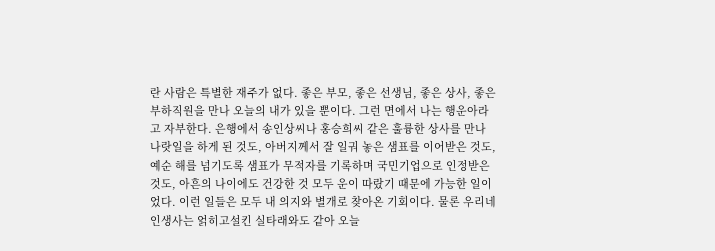란 사람은 특별한 재주가 없다. 좋은 부모, 좋은 선생님, 좋은 상사, 좋은 부하직원을 만나 오늘의 내가 있을 뿐이다. 그런 면에서 나는 행운아라고 자부한다. 은행에서 송인상씨나 홍승희씨 같은 훌륭한 상사를 만나 나랏일을 하게 된 것도, 아버지께서 잘 일궈 놓은 샘표를 이어받은 것도, 예순 해를 넘기도록 샘표가 무적자를 기록하며 국민기업으로 인정받은 것도, 아흔의 나이에도 건강한 것 모두 운이 따랐기 때문에 가능한 일이었다. 이런 일들은 모두 내 의지와 별개로 찾아온 기회이다. 물론 우리네 인생사는 얽히고설킨 실타래와도 같아 오늘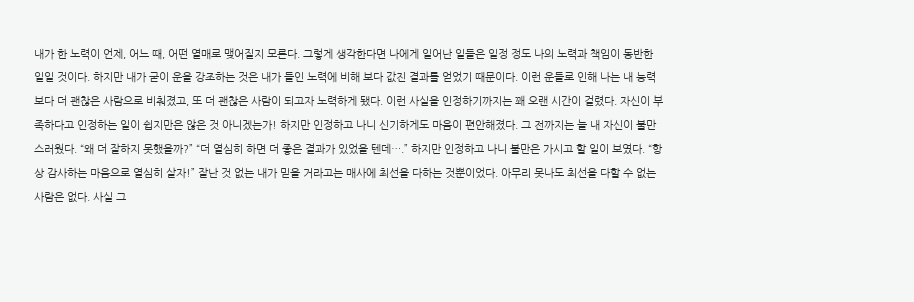내가 한 노력이 언제, 어느 때, 어떤 열매로 맺어질지 모른다. 그렇게 생각한다면 나에게 일어난 일들은 일정 정도 나의 노력과 책임이 동반한 일일 것이다. 하지만 내가 굳이 운을 강조하는 것은 내가 들인 노력에 비해 보다 값진 결과를 얻었기 때문이다. 이런 운들로 인해 나는 내 능력보다 더 괜찮은 사람으로 비춰졌고, 또 더 괜찮은 사람이 되고자 노력하게 됐다. 이런 사실을 인정하기까지는 꽤 오랜 시간이 걸렸다. 자신이 부족하다고 인정하는 일이 쉽지만은 않은 것 아니겠는가! 하지만 인정하고 나니 신기하게도 마음이 편안해졌다. 그 전까지는 늘 내 자신이 불만스러웠다. “왜 더 잘하지 못했을까?” “더 열심히 하면 더 좋은 결과가 있었을 텐데….” 하지만 인정하고 나니 불만은 가시고 할 일이 보였다. “항상 감사하는 마음으로 열심히 살자!” 잘난 것 없는 내가 믿을 거라고는 매사에 최선을 다하는 것뿐이었다. 아무리 못나도 최선을 다할 수 없는 사람은 없다. 사실 그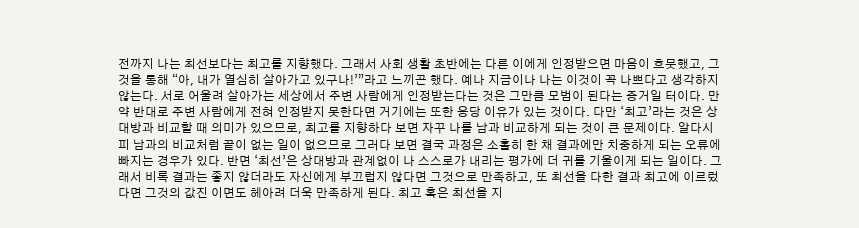전까지 나는 최선보다는 최고를 지향했다. 그래서 사회 생활 초반에는 다른 이에게 인정받으면 마음이 흐뭇했고, 그것을 통해 “아, 내가 열심히 살아가고 있구나!’”라고 느끼곤 했다. 예나 지금이나 나는 이것이 꼭 나쁘다고 생각하지 않는다. 서로 어울려 살아가는 세상에서 주변 사람에게 인정받는다는 것은 그만큼 모범이 된다는 증거일 터이다. 만약 반대로 주변 사람에게 전혀 인정받지 못한다면 거기에는 또한 응당 이유가 있는 것이다. 다만 ‘최고’라는 것은 상대방과 비교할 때 의미가 있으므로, 최고를 지향하다 보면 자꾸 나를 남과 비교하게 되는 것이 큰 문제이다. 알다시피 남과의 비교처럼 끝이 없는 일이 없으므로 그러다 보면 결국 과정은 소홀히 한 채 결과에만 치중하게 되는 오류에 빠지는 경우가 있다. 반면 ‘최선’은 상대방과 관계없이 나 스스로가 내리는 평가에 더 귀를 기울이게 되는 일이다. 그래서 비록 결과는 좋지 않더라도 자신에게 부끄럽지 않다면 그것으로 만족하고, 또 최선을 다한 결과 최고에 이르렀다면 그것의 값진 이면도 헤아려 더욱 만족하게 된다. 최고 혹은 최선을 지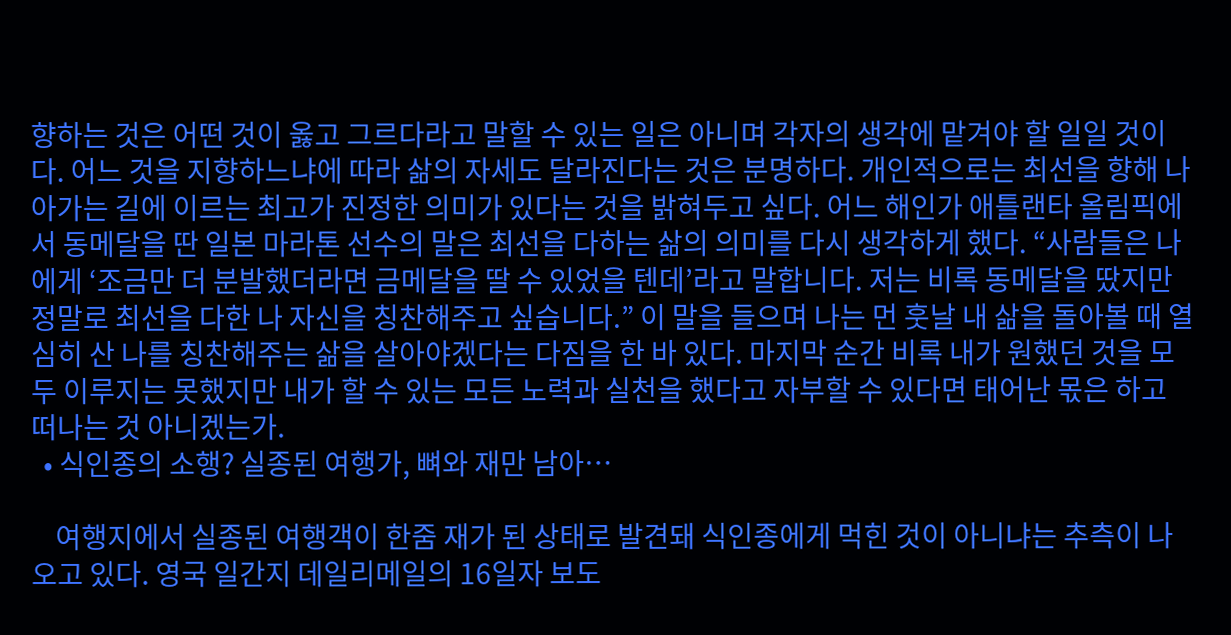향하는 것은 어떤 것이 옳고 그르다라고 말할 수 있는 일은 아니며 각자의 생각에 맡겨야 할 일일 것이다. 어느 것을 지향하느냐에 따라 삶의 자세도 달라진다는 것은 분명하다. 개인적으로는 최선을 향해 나아가는 길에 이르는 최고가 진정한 의미가 있다는 것을 밝혀두고 싶다. 어느 해인가 애틀랜타 올림픽에서 동메달을 딴 일본 마라톤 선수의 말은 최선을 다하는 삶의 의미를 다시 생각하게 했다. “사람들은 나에게 ‘조금만 더 분발했더라면 금메달을 딸 수 있었을 텐데’라고 말합니다. 저는 비록 동메달을 땄지만 정말로 최선을 다한 나 자신을 칭찬해주고 싶습니다.” 이 말을 들으며 나는 먼 훗날 내 삶을 돌아볼 때 열심히 산 나를 칭찬해주는 삶을 살아야겠다는 다짐을 한 바 있다. 마지막 순간 비록 내가 원했던 것을 모두 이루지는 못했지만 내가 할 수 있는 모든 노력과 실천을 했다고 자부할 수 있다면 태어난 몫은 하고 떠나는 것 아니겠는가.
  • 식인종의 소행? 실종된 여행가, 뼈와 재만 남아…

    여행지에서 실종된 여행객이 한줌 재가 된 상태로 발견돼 식인종에게 먹힌 것이 아니냐는 추측이 나오고 있다. 영국 일간지 데일리메일의 16일자 보도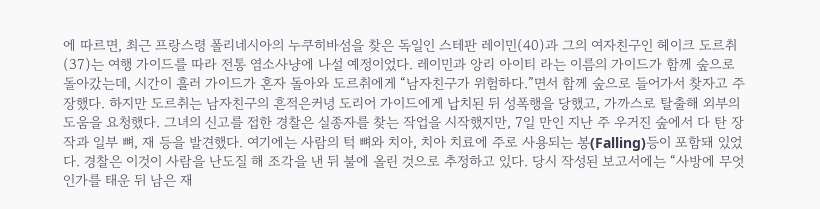에 따르면, 최근 프랑스령 폴리네시아의 누쿠히바섬을 찾은 독일인 스테판 레이민(40)과 그의 여자친구인 헤이크 도르취(37)는 여행 가이드를 따라 전통 염소사냥에 나설 예정이었다. 레이민과 앙리 아이티 라는 이름의 가이드가 함께 숲으로 돌아갔는데, 시간이 흘러 가이드가 혼자 돌아와 도르취에게 “남자친구가 위험하다.”면서 함께 숲으로 들어가서 찾자고 주장했다. 하지만 도르취는 남자친구의 흔적은커녕 도리어 가이드에게 납치된 뒤 성폭행을 당했고, 가까스로 탈출해 외부의 도움을 요청했다. 그녀의 신고를 접한 경찰은 실종자를 찾는 작업을 시작했지만, 7일 만인 지난 주 우거진 숲에서 다 탄 장작과 일부 뼈, 재 등을 발견했다. 여기에는 사람의 턱 뼈와 치아, 치아 치료에 주로 사용되는 봉(Falling)등이 포함돼 있었다. 경찰은 이것이 사람을 난도질 해 조각을 낸 뒤 불에 올린 것으로 추정하고 있다. 당시 작성된 보고서에는 “사방에 무엇인가를 태운 뒤 남은 재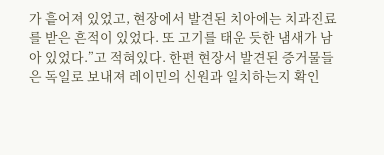가 흩어져 있었고, 현장에서 발견된 치아에는 치과진료를 받은 흔적이 있었다. 또 고기를 태운 듯한 냄새가 남아 있었다.”고 적혀있다. 한편 현장서 발견된 증거물들은 독일로 보내져 레이민의 신원과 일치하는지 확인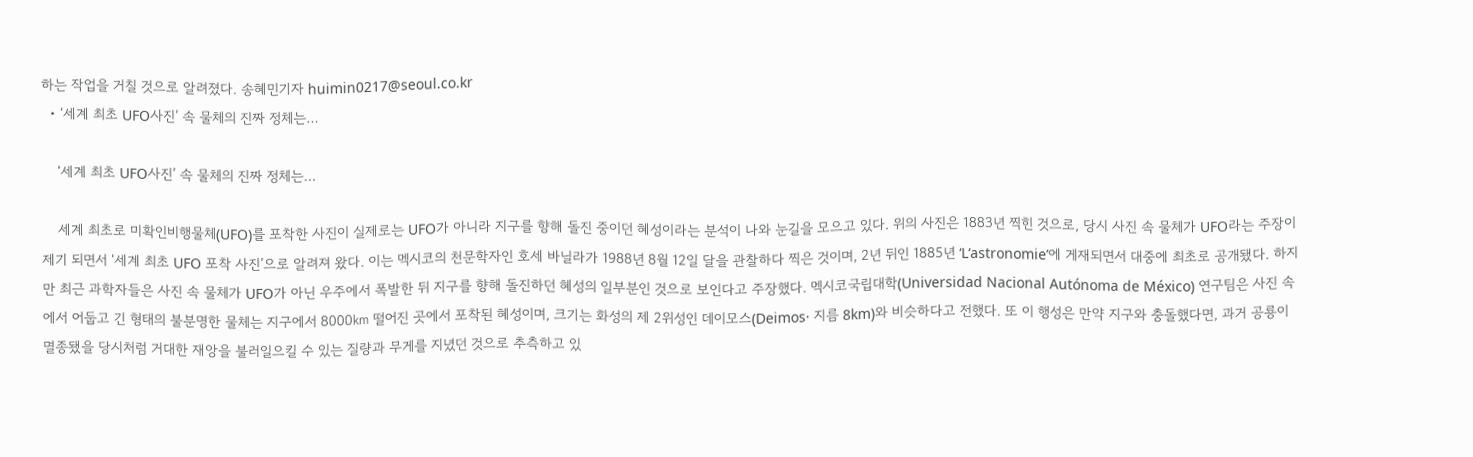하는 작업을 거칠 것으로 알려졌다. 송혜민기자 huimin0217@seoul.co.kr
  • ‘세계 최초 UFO사진’ 속 물체의 진짜 정체는…

    ‘세계 최초 UFO사진’ 속 물체의 진짜 정체는…

    세계 최초로 미확인비행물체(UFO)를 포착한 사진이 실제로는 UFO가 아니라 지구를 향해 돌진 중이던 혜성이라는 분석이 나와 눈길을 모으고 있다. 위의 사진은 1883년 찍힌 것으로, 당시 사진 속 물체가 UFO라는 주장이 제기 되면서 ‘세계 최초 UFO 포착 사진’으로 알려져 왔다. 이는 멕시코의 천문학자인 호세 바닐라가 1988년 8월 12일 달을 관찰하다 찍은 것이며, 2년 뒤인 1885년 ‘L‘astronomie’에 게재되면서 대중에 최초로 공개됐다. 하지만 최근 과학자들은 사진 속 물체가 UFO가 아닌 우주에서 폭발한 뒤 지구를 향해 돌진하던 혜성의 일부분인 것으로 보인다고 주장했다. 멕시코국립대학(Universidad Nacional Autónoma de México) 연구팀은 사진 속에서 어둡고 긴 형태의 불분명한 물체는 지구에서 8000㎞ 떨어진 곳에서 포착된 혜성이며, 크기는 화성의 제 2위성인 데이모스(Deimos· 지름 8km)와 비슷하다고 전했다. 또 이 행성은 만약 지구와 충돌했다면, 과거 공룡이 멸종됐을 당시처럼 거대한 재앙을 불러일으킬 수 있는 질량과 무게를 지녔던 것으로 추측하고 있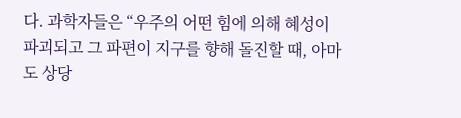다. 과학자들은 “우주의 어떤 힘에 의해 혜성이 파괴되고 그 파편이 지구를 향해 돌진할 때, 아마도 상당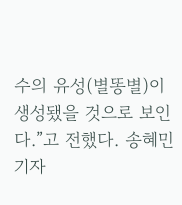수의 유성(별똥별)이 생성됐을 것으로 보인다.”고 전했다. 송혜민기자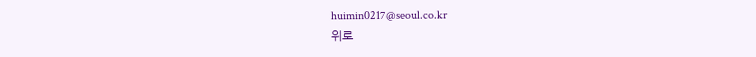huimin0217@seoul.co.kr
위로